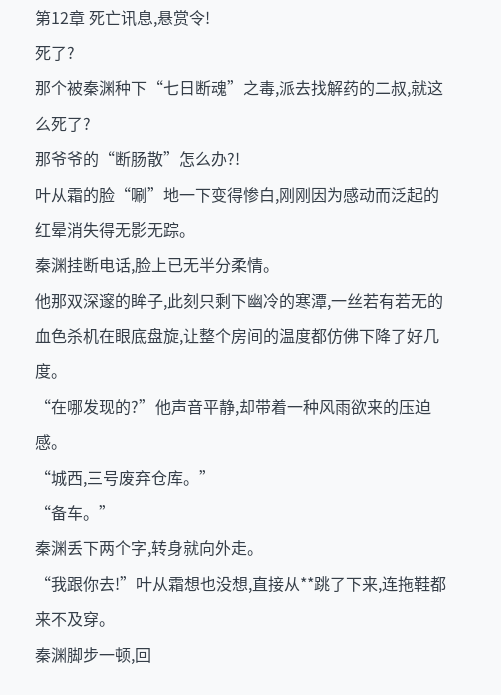第12章 死亡讯息,悬赏令!
死了?
那个被秦渊种下“七日断魂”之毒,派去找解药的二叔,就这么死了?
那爷爷的“断肠散”怎么办?!
叶从霜的脸“唰”地一下变得惨白,刚刚因为感动而泛起的红晕消失得无影无踪。
秦渊挂断电话,脸上已无半分柔情。
他那双深邃的眸子,此刻只剩下幽冷的寒潭,一丝若有若无的血色杀机在眼底盘旋,让整个房间的温度都仿佛下降了好几度。
“在哪发现的?”他声音平静,却带着一种风雨欲来的压迫感。
“城西,三号废弃仓库。”
“备车。”
秦渊丢下两个字,转身就向外走。
“我跟你去!”叶从霜想也没想,直接从**跳了下来,连拖鞋都来不及穿。
秦渊脚步一顿,回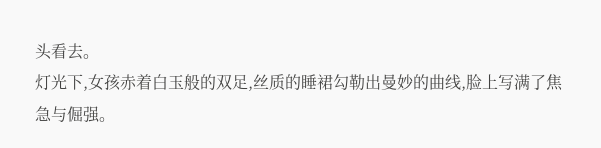头看去。
灯光下,女孩赤着白玉般的双足,丝质的睡裙勾勒出曼妙的曲线,脸上写满了焦急与倔强。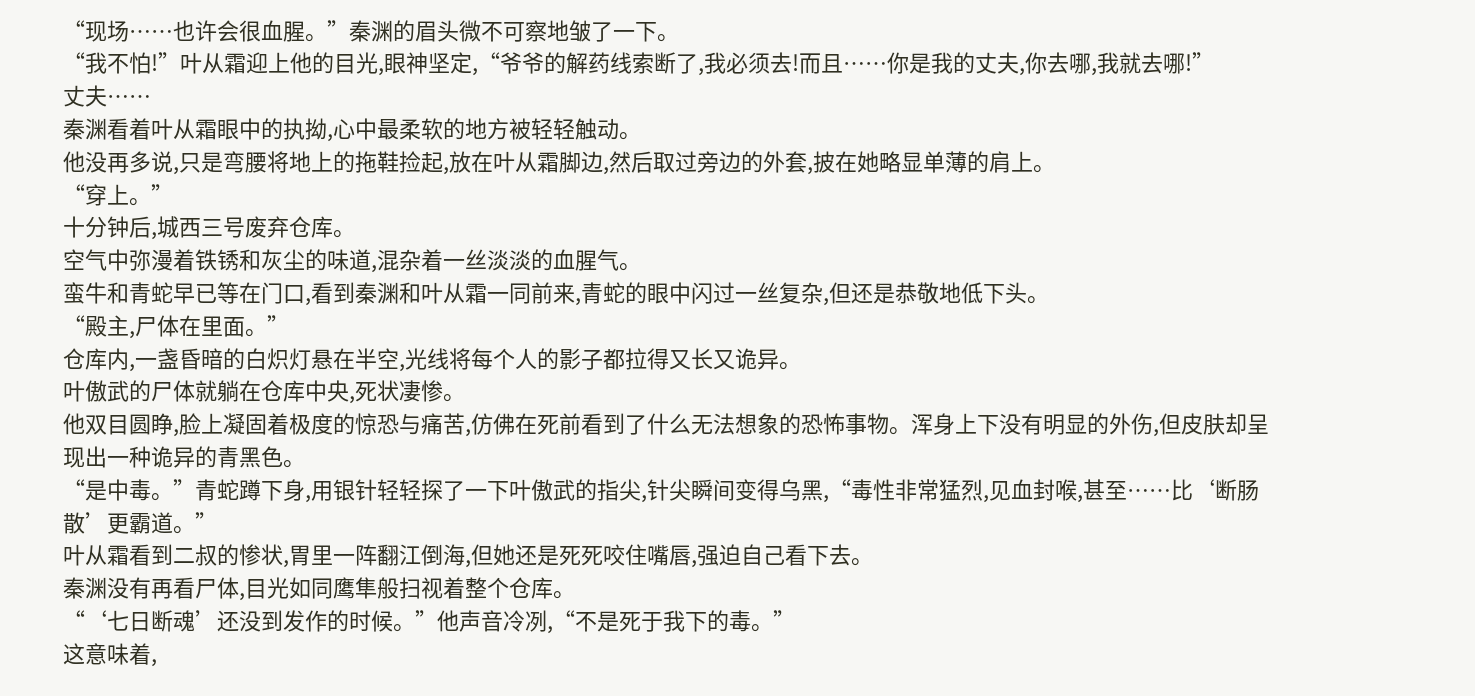“现场……也许会很血腥。”秦渊的眉头微不可察地皱了一下。
“我不怕!”叶从霜迎上他的目光,眼神坚定,“爷爷的解药线索断了,我必须去!而且……你是我的丈夫,你去哪,我就去哪!”
丈夫……
秦渊看着叶从霜眼中的执拗,心中最柔软的地方被轻轻触动。
他没再多说,只是弯腰将地上的拖鞋捡起,放在叶从霜脚边,然后取过旁边的外套,披在她略显单薄的肩上。
“穿上。”
十分钟后,城西三号废弃仓库。
空气中弥漫着铁锈和灰尘的味道,混杂着一丝淡淡的血腥气。
蛮牛和青蛇早已等在门口,看到秦渊和叶从霜一同前来,青蛇的眼中闪过一丝复杂,但还是恭敬地低下头。
“殿主,尸体在里面。”
仓库内,一盏昏暗的白炽灯悬在半空,光线将每个人的影子都拉得又长又诡异。
叶傲武的尸体就躺在仓库中央,死状凄惨。
他双目圆睁,脸上凝固着极度的惊恐与痛苦,仿佛在死前看到了什么无法想象的恐怖事物。浑身上下没有明显的外伤,但皮肤却呈现出一种诡异的青黑色。
“是中毒。”青蛇蹲下身,用银针轻轻探了一下叶傲武的指尖,针尖瞬间变得乌黑,“毒性非常猛烈,见血封喉,甚至……比‘断肠散’更霸道。”
叶从霜看到二叔的惨状,胃里一阵翻江倒海,但她还是死死咬住嘴唇,强迫自己看下去。
秦渊没有再看尸体,目光如同鹰隼般扫视着整个仓库。
“‘七日断魂’还没到发作的时候。”他声音冷冽,“不是死于我下的毒。”
这意味着,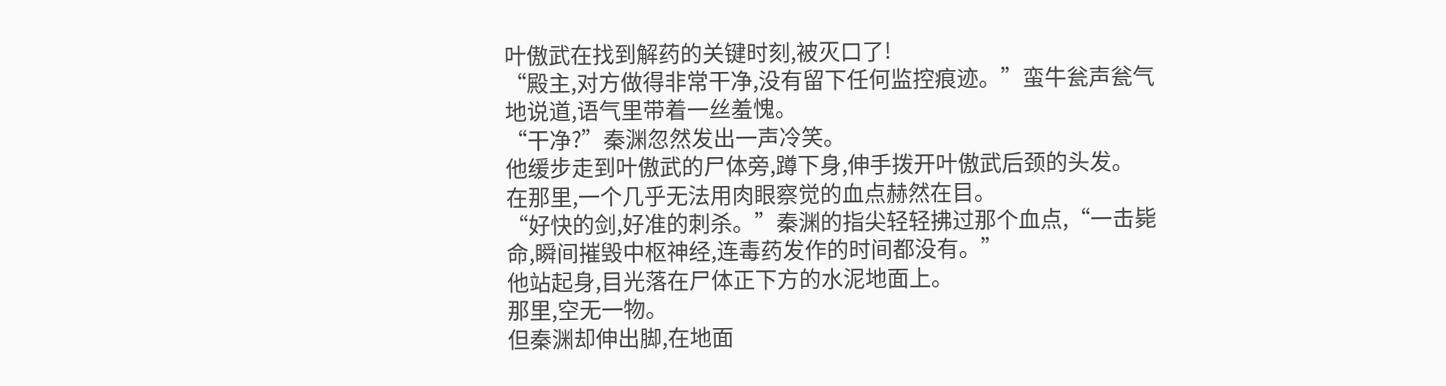叶傲武在找到解药的关键时刻,被灭口了!
“殿主,对方做得非常干净,没有留下任何监控痕迹。”蛮牛瓮声瓮气地说道,语气里带着一丝羞愧。
“干净?”秦渊忽然发出一声冷笑。
他缓步走到叶傲武的尸体旁,蹲下身,伸手拨开叶傲武后颈的头发。
在那里,一个几乎无法用肉眼察觉的血点赫然在目。
“好快的剑,好准的刺杀。”秦渊的指尖轻轻拂过那个血点,“一击毙命,瞬间摧毁中枢神经,连毒药发作的时间都没有。”
他站起身,目光落在尸体正下方的水泥地面上。
那里,空无一物。
但秦渊却伸出脚,在地面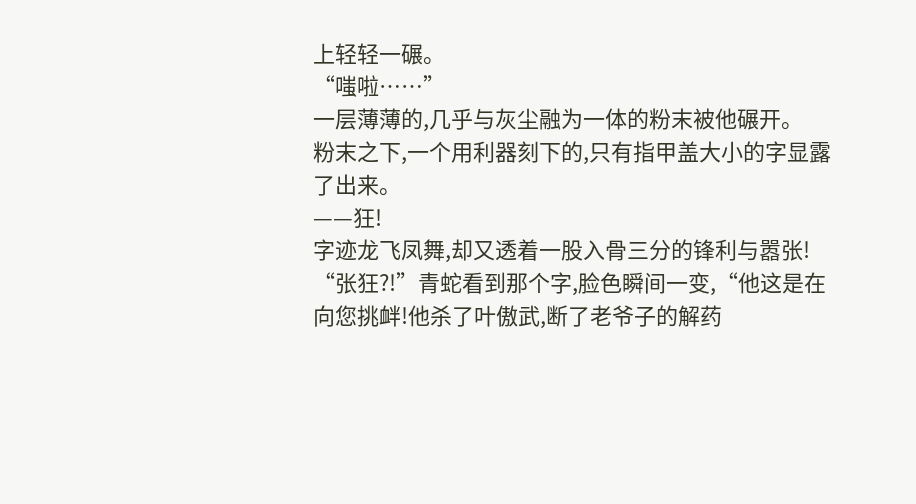上轻轻一碾。
“嗤啦……”
一层薄薄的,几乎与灰尘融为一体的粉末被他碾开。
粉末之下,一个用利器刻下的,只有指甲盖大小的字显露了出来。
——狂!
字迹龙飞凤舞,却又透着一股入骨三分的锋利与嚣张!
“张狂?!”青蛇看到那个字,脸色瞬间一变,“他这是在向您挑衅!他杀了叶傲武,断了老爷子的解药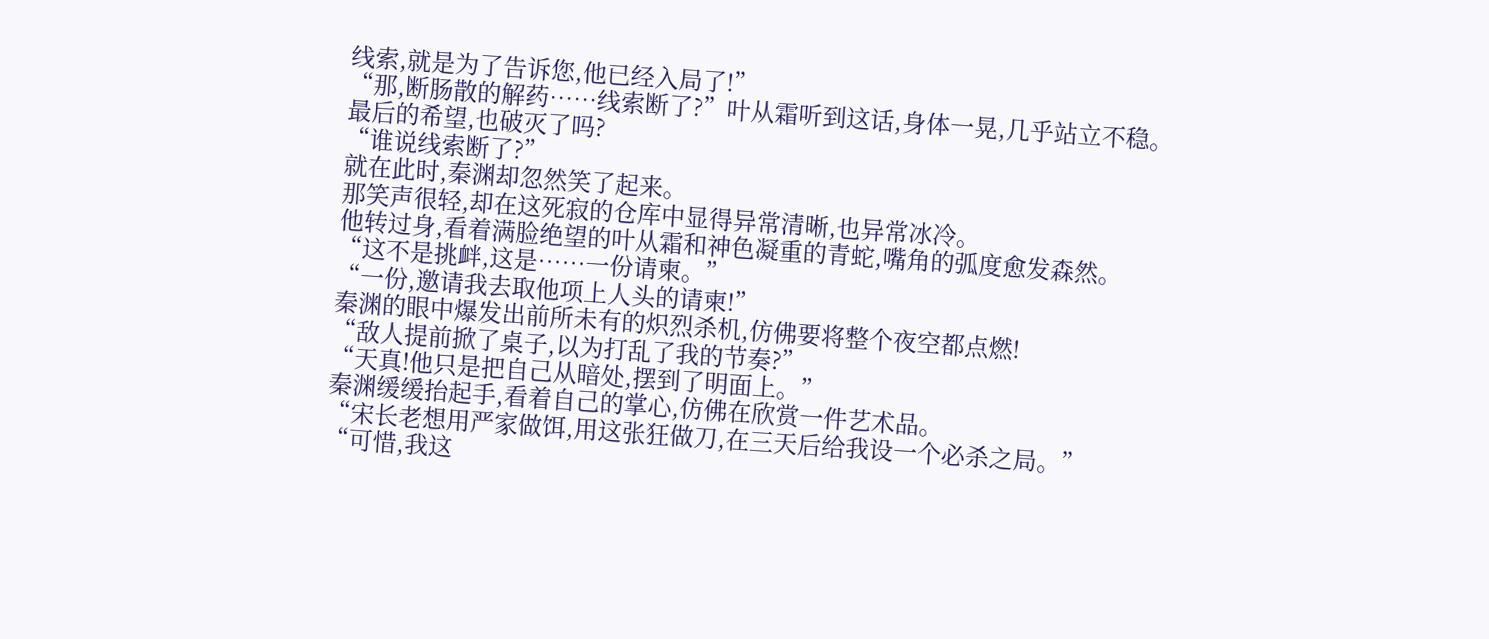线索,就是为了告诉您,他已经入局了!”
“那,断肠散的解药……线索断了?”叶从霜听到这话,身体一晃,几乎站立不稳。
最后的希望,也破灭了吗?
“谁说线索断了?”
就在此时,秦渊却忽然笑了起来。
那笑声很轻,却在这死寂的仓库中显得异常清晰,也异常冰冷。
他转过身,看着满脸绝望的叶从霜和神色凝重的青蛇,嘴角的弧度愈发森然。
“这不是挑衅,这是……一份请柬。”
“一份,邀请我去取他项上人头的请柬!”
秦渊的眼中爆发出前所未有的炽烈杀机,仿佛要将整个夜空都点燃!
“敌人提前掀了桌子,以为打乱了我的节奏?”
“天真!他只是把自己从暗处,摆到了明面上。”
秦渊缓缓抬起手,看着自己的掌心,仿佛在欣赏一件艺术品。
“宋长老想用严家做饵,用这张狂做刀,在三天后给我设一个必杀之局。”
“可惜,我这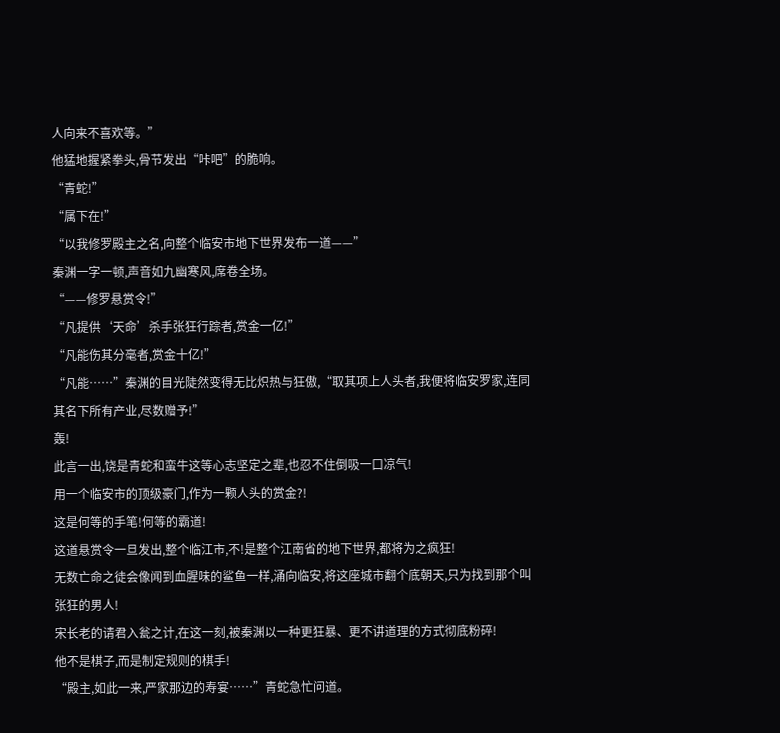人向来不喜欢等。”
他猛地握紧拳头,骨节发出“咔吧”的脆响。
“青蛇!”
“属下在!”
“以我修罗殿主之名,向整个临安市地下世界发布一道——”
秦渊一字一顿,声音如九幽寒风,席卷全场。
“——修罗悬赏令!”
“凡提供‘天命’杀手张狂行踪者,赏金一亿!”
“凡能伤其分毫者,赏金十亿!”
“凡能……”秦渊的目光陡然变得无比炽热与狂傲,“取其项上人头者,我便将临安罗家,连同其名下所有产业,尽数赠予!”
轰!
此言一出,饶是青蛇和蛮牛这等心志坚定之辈,也忍不住倒吸一口凉气!
用一个临安市的顶级豪门,作为一颗人头的赏金?!
这是何等的手笔!何等的霸道!
这道悬赏令一旦发出,整个临江市,不!是整个江南省的地下世界,都将为之疯狂!
无数亡命之徒会像闻到血腥味的鲨鱼一样,涌向临安,将这座城市翻个底朝天,只为找到那个叫张狂的男人!
宋长老的请君入瓮之计,在这一刻,被秦渊以一种更狂暴、更不讲道理的方式彻底粉碎!
他不是棋子,而是制定规则的棋手!
“殿主,如此一来,严家那边的寿宴……”青蛇急忙问道。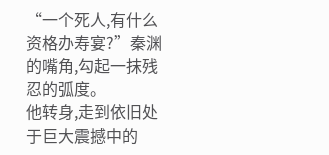“一个死人,有什么资格办寿宴?”秦渊的嘴角,勾起一抹残忍的弧度。
他转身,走到依旧处于巨大震撼中的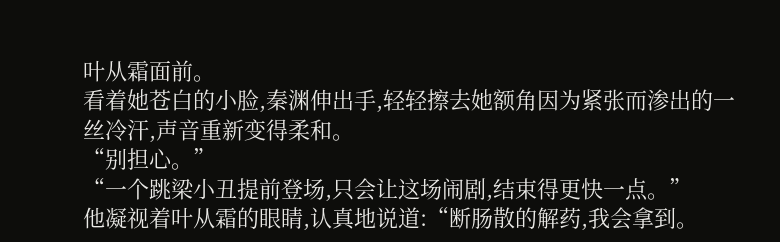叶从霜面前。
看着她苍白的小脸,秦渊伸出手,轻轻擦去她额角因为紧张而渗出的一丝冷汗,声音重新变得柔和。
“别担心。”
“一个跳梁小丑提前登场,只会让这场闹剧,结束得更快一点。”
他凝视着叶从霜的眼睛,认真地说道:“断肠散的解药,我会拿到。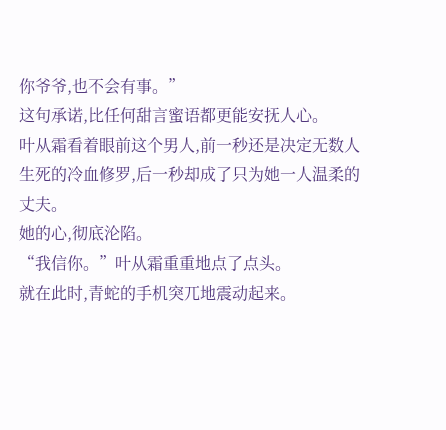你爷爷,也不会有事。”
这句承诺,比任何甜言蜜语都更能安抚人心。
叶从霜看着眼前这个男人,前一秒还是决定无数人生死的冷血修罗,后一秒却成了只为她一人温柔的丈夫。
她的心,彻底沦陷。
“我信你。”叶从霜重重地点了点头。
就在此时,青蛇的手机突兀地震动起来。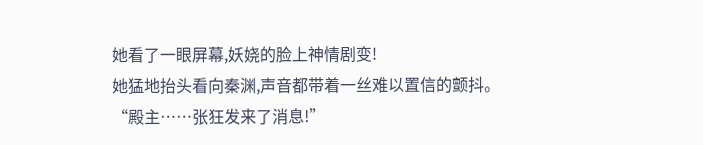她看了一眼屏幕,妖娆的脸上神情剧变!
她猛地抬头看向秦渊,声音都带着一丝难以置信的颤抖。
“殿主……张狂发来了消息!”